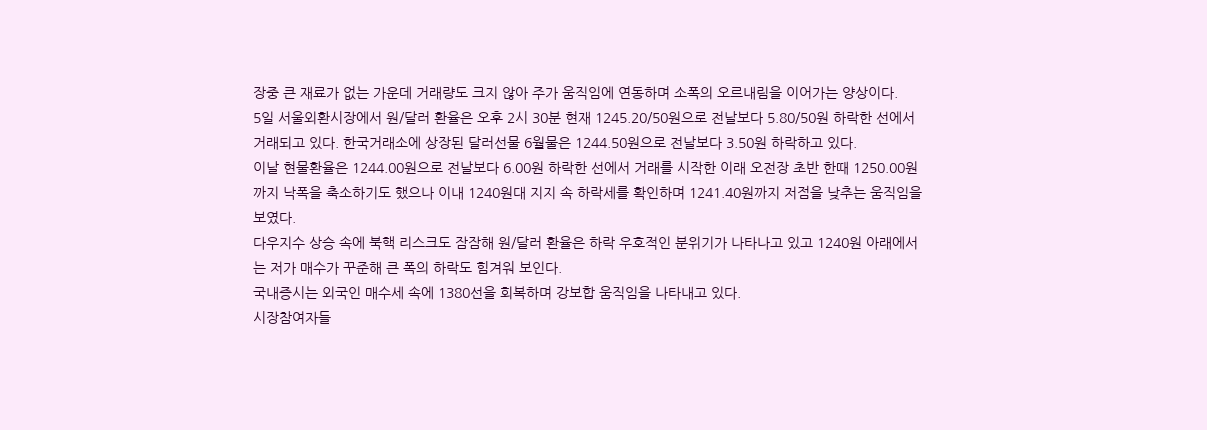장중 큰 재료가 없는 가운데 거래량도 크지 않아 주가 움직임에 연동하며 소폭의 오르내림을 이어가는 양상이다.
5일 서울외환시장에서 원/달러 환율은 오후 2시 30분 현재 1245.20/50원으로 전날보다 5.80/50원 하락한 선에서 거래되고 있다. 한국거래소에 상장된 달러선물 6월물은 1244.50원으로 전날보다 3.50원 하락하고 있다.
이날 현물환율은 1244.00원으로 전날보다 6.00원 하락한 선에서 거래를 시작한 이래 오전장 초반 한때 1250.00원까지 낙폭을 축소하기도 했으나 이내 1240원대 지지 속 하락세를 확인하며 1241.40원까지 저점을 낮추는 움직임을 보였다.
다우지수 상승 속에 북핵 리스크도 잠잠해 원/달러 환율은 하락 우호적인 분위기가 나타나고 있고 1240원 아래에서는 저가 매수가 꾸준해 큰 폭의 하락도 힘겨워 보인다.
국내증시는 외국인 매수세 속에 1380선을 회복하며 강보합 움직임을 나타내고 있다.
시장참여자들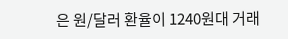은 원/달러 환율이 1240원대 거래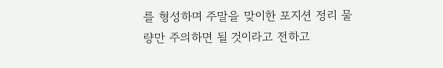를 형성하며 주말을 맞이한 포지션 정리 물량만 주의하면 될 것이라고 전하고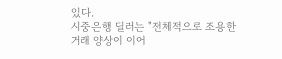있다.
시중은행 딜러는 "전체적으로 조용한 거래 양상이 이어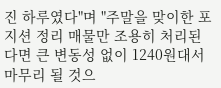진 하루였다"며 "주말을 맞이한 포지션 정리 매물만 조용히 처리된다면 큰 변동성 없이 1240원대서 마무리 될 것으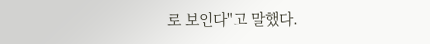로 보인다"고 말했다.